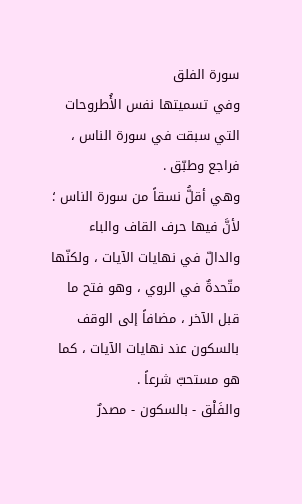سورة الفلق
وفي تسميتها نفس الأُطروحات التي سبقت في سورة الناس ، فراجع وطبّق .
وهي أقلُّ نسقاً من سورة الناس ؛ لأنَّ فيها حرف القاف والباء والدالّ في نهايات الآيات ، ولكنّها متّحدةٌ في الروي ، وهو فتح ما قبل الآخر ، مضافاً إلى الوقف بالسكون عند نهايات الآيات ، كما هو مستحبّ شرعاً .
والفَلْق - بالسكون - مصدرٌ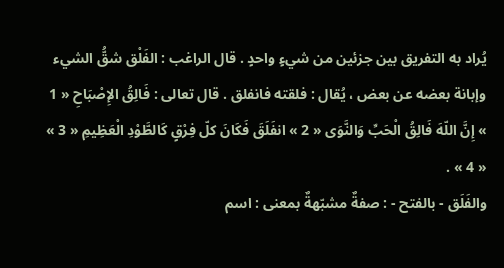يُراد به التفريق بين جزئين من شيءٍ واحدٍ . قال الراغب : الفَلْق شقُّ الشيء وإبانة بعضه عن بعض ، يُقال : فلقته فانفلق . قال تعالى : فَالِقُ الإِصْبَاحِ « 1 » إِنَّ اللّهَ فَالِقُ الْحَبِّ وَالنَّوَى « 2 » انفَلَقَ فَكَانَ كلّ فِرْقٍ كَالطَّوْدِ الْعَظِيمِ « 3 » « 4 » .
والفَلَق - بالفتح - : صفةٌ مشبّهةٌ بمعنى : اسم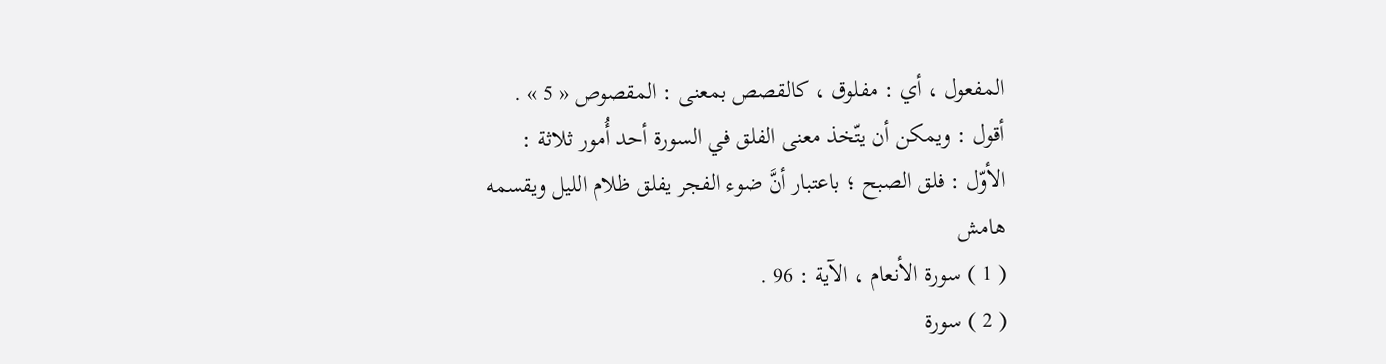المفعول ، أي : مفلوق ، كالقصص بمعنى : المقصوص « 5 » .
أقول : ويمكن أن يتّخذ معنى الفلق في السورة أحد أُمور ثلاثة :
الأوّل : فلق الصبح ؛ باعتبار أنَّ ضوء الفجر يفلق ظلام الليل ويقسمه
هامش
( 1 ) سورة الأنعام ، الآية : 96 .
( 2 ) سورة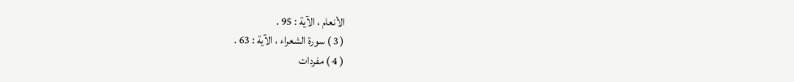الأنعام ، الآية : 95 .
( 3 ) سورة الشعراء ، الآية : 63 .
( 4 ) مفردات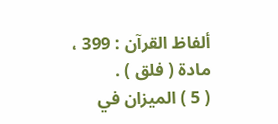ألفاظ القرآن : 399 ، مادة ( فلق ) .
( 5 ) الميزان في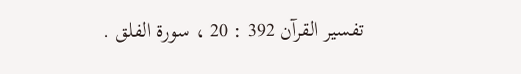تفسير القرآن 392 : 20 ، سورة الفلق .